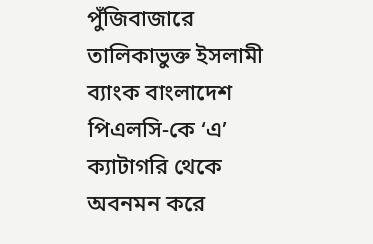পুঁজিবাজারে তালিকাভুক্ত ইসলামী ব্যাংক বাংলাদেশ পিএলসি-কে ‘এ’ ক্যাটাগরি থেকে অবনমন করে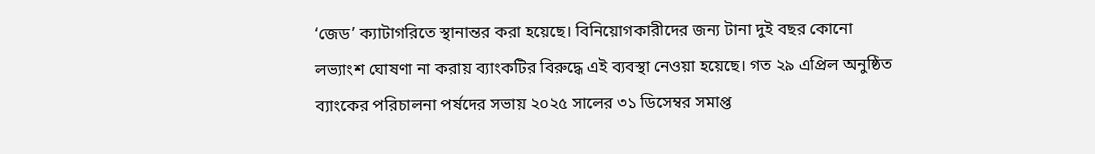‘জেড’ ক্যাটাগরিতে স্থানান্তর করা হয়েছে। বিনিয়োগকারীদের জন্য টানা দুই বছর কোনো লভ্যাংশ ঘোষণা না করায় ব্যাংকটির বিরুদ্ধে এই ব্যবস্থা নেওয়া হয়েছে। গত ২৯ এপ্রিল অনুষ্ঠিত ব্যাংকের পরিচালনা পর্ষদের সভায় ২০২৫ সালের ৩১ ডিসেম্বর সমাপ্ত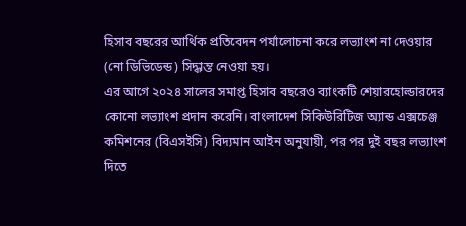হিসাব বছরের আর্থিক প্রতিবেদন পর্যালোচনা করে লভ্যাংশ না দেওয়ার (নো ডিভিডেন্ড) সিদ্ধান্ত নেওয়া হয়।
এর আগে ২০২৪ সালের সমাপ্ত হিসাব বছরেও ব্যাংকটি শেয়ারহোল্ডারদের কোনো লভ্যাংশ প্রদান করেনি। বাংলাদেশ সিকিউরিটিজ অ্যান্ড এক্সচেঞ্জ কমিশনের (বিএসইসি) বিদ্যমান আইন অনুযায়ী, পর পর দুই বছর লভ্যাংশ দিতে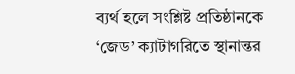ব্যর্থ হলে সংশ্লিষ্ট প্রতিষ্ঠানকে ‘জেড’ ক্যাটাগরিতে স্থানান্তর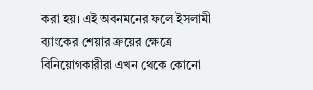করা হয়। এই অবনমনের ফলে ইসলামী ব্যাংকের শেয়ার ক্রয়ের ক্ষেত্রে বিনিয়োগকারীরা এখন থেকে কোনো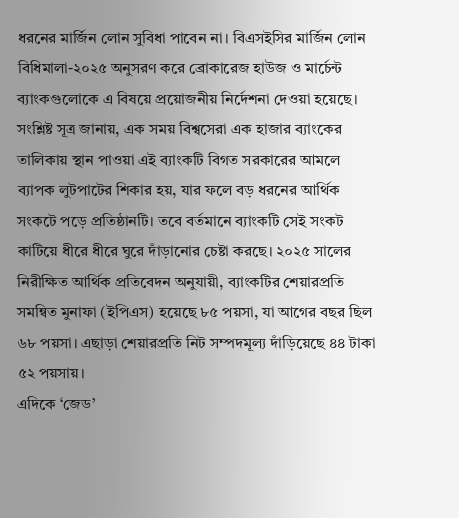ধরনের মার্জিন লোন সুবিধা পাবেন না। বিএসইসির মার্জিন লোন বিধিমালা-২০২৫ অনুসরণ করে ব্রোকারেজ হাউজ ও মার্চেন্ট ব্যাংকগুলোকে এ বিষয়ে প্রয়োজনীয় নির্দেশনা দেওয়া হয়েছে।
সংশ্লিষ্ট সূত্র জানায়, এক সময় বিশ্বসেরা এক হাজার ব্যাংকের তালিকায় স্থান পাওয়া এই ব্যাংকটি বিগত সরকারের আমলে ব্যাপক লুটপাটের শিকার হয়, যার ফলে বড় ধরনের আর্থিক সংকটে পড়ে প্রতিষ্ঠানটি। তবে বর্তমানে ব্যাংকটি সেই সংকট কাটিয়ে ধীরে ধীরে ঘুরে দাঁড়ানোর চেষ্টা করছে। ২০২৫ সালের নিরীক্ষিত আর্থিক প্রতিবেদন অনুযায়ী, ব্যাংকটির শেয়ারপ্রতি সমন্বিত মুনাফা (ইপিএস) হয়েছে ৮৫ পয়সা, যা আগের বছর ছিল ৬৮ পয়সা। এছাড়া শেয়ারপ্রতি নিট সম্পদমূল্য দাঁড়িয়েছে ৪৪ টাকা ৫২ পয়সায়।
এদিকে ‘জেড’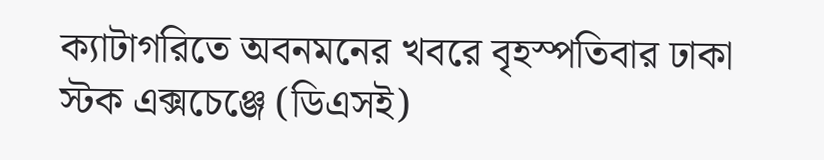ক্যাটাগরিতে অবনমনের খবরে বৃহস্পতিবার ঢাকা স্টক এক্সচেঞ্জে (ডিএসই)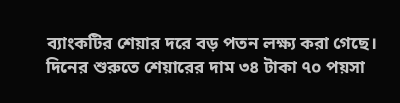ব্যাংকটির শেয়ার দরে বড় পতন লক্ষ্য করা গেছে। দিনের শুরুতে শেয়ারের দাম ৩৪ টাকা ৭০ পয়সা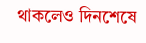থাকলেও দিনশেষে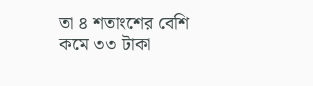তা ৪ শতাংশের বেশি কমে ৩৩ টাকা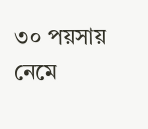৩০ পয়সায় নেমে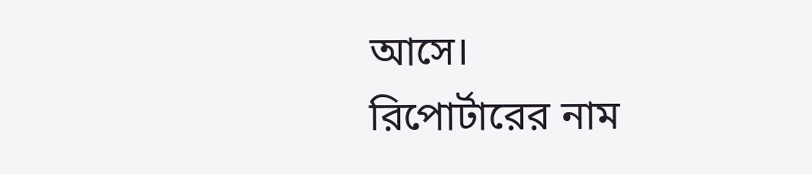আসে।
রিপোর্টারের নাম